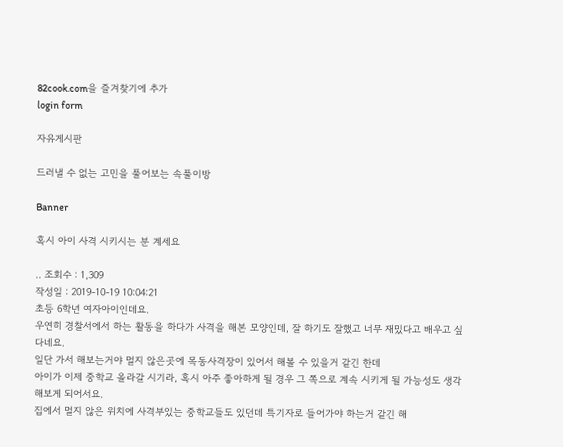82cook.com을 즐겨찾기에 추가
login form

자유게시판

드러낼 수 없는 고민을 풀어보는 속풀이방

Banner

혹시 아이 사격 시키시는 분 계세요

.. 조회수 : 1,309
작성일 : 2019-10-19 10:04:21
초등 6학년 여자아이인데요.
우연히 경찰서에서 하는 활동을 하다가 사격을 해본 모양인데, 잘 하기도 잘했고 너무 재밌다고 배우고 싶다네요.
일단 가서 해보는거야 멀지 않은곳에 목동사격장이 있어서 해볼 수 있을거 같긴 한데
아이가 이제 중학교 올라갈 시기라, 혹시 아주 좋아하게 될 경우 그 쪽으로 계속 시키게 될 가능성도 생각해보게 되어서요.
집에서 멀지 않은 위치에 사격부있는 중학교들도 있던데 특기자로 들어가야 하는거 같긴 해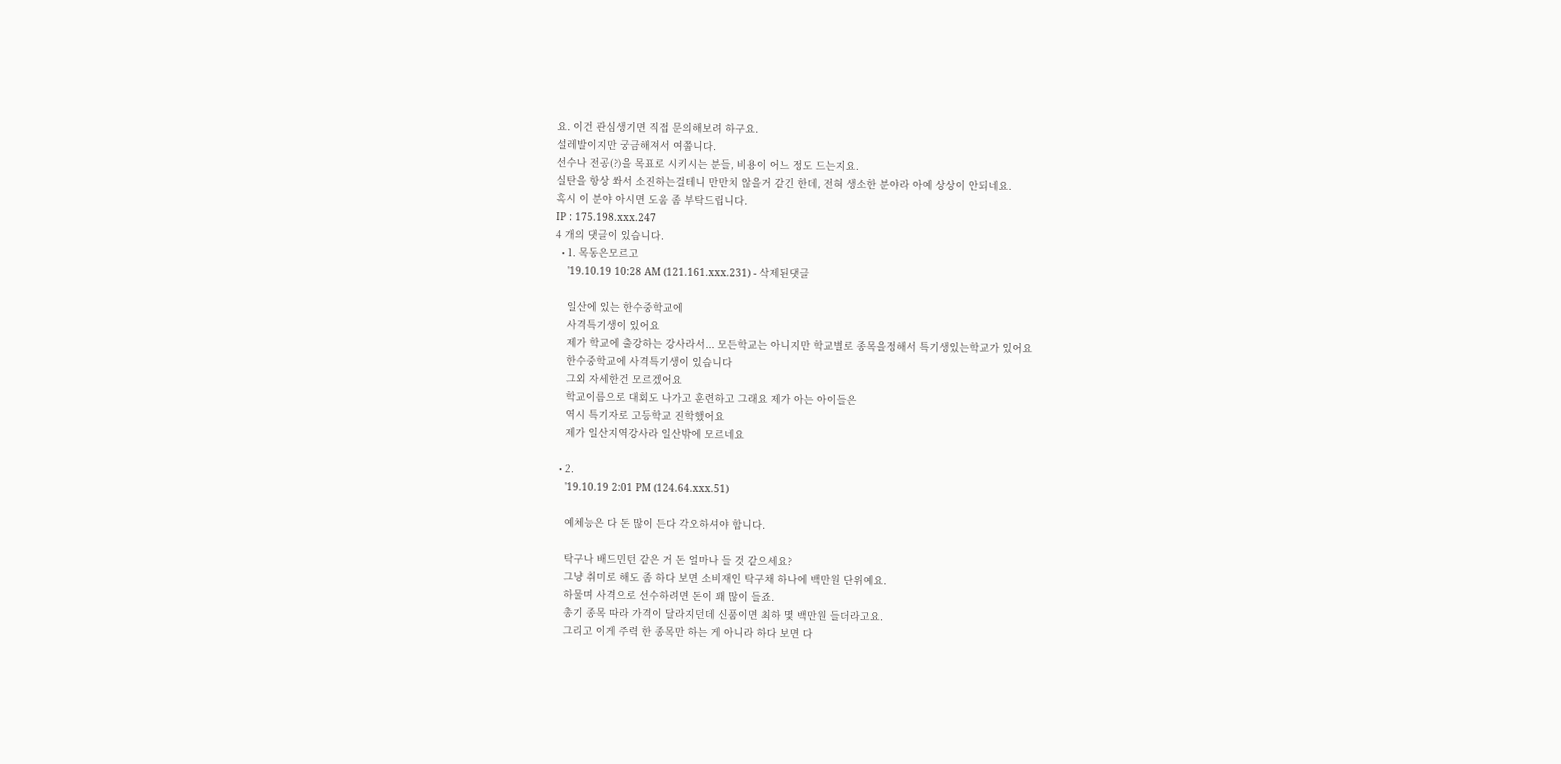요. 이건 관심생기면 직접 문의해보려 하구요.
설레발이지만 궁금해져서 여쭙니다.
선수나 전공(?)을 목표로 시키시는 분들, 비용이 어느 정도 드는지요.
실탄을 항상 쏴서 소진하는걸테니 만만치 않을거 같긴 한데, 전혀 생소한 분야라 아예 상상이 안되네요.
혹시 이 분야 아시면 도움 좀 부탁드립니다.
IP : 175.198.xxx.247
4 개의 댓글이 있습니다.
  • 1. 목동은모르고
    '19.10.19 10:28 AM (121.161.xxx.231) - 삭제된댓글

    일산에 있는 한수중학교에
    사격특기생이 있어요
    제가 학교에 출강하는 강사라서... 모든학교는 아니지만 학교별로 종목을정해서 특기생있는학교가 있어요
    한수중학교에 사격특기생이 있습니다
    그외 자세한건 모르겠어요
    학교이름으로 대회도 나가고 훈련하고 그래요 제가 아는 아이들은
    역시 특기자로 고등학교 진학했어요
    제가 일산지역강사라 일산밖에 모르네요

  • 2.
    '19.10.19 2:01 PM (124.64.xxx.51)

    예체능은 다 돈 많이 든다 각오하셔야 합니다.

    탁구나 배드민턴 같은 거 돈 얼마나 들 것 같으세요?
    그냥 취미로 해도 좀 하다 보면 소비재인 탁구채 하나에 백만원 단위예요.
    하물며 사격으로 선수하려면 돈이 꽤 많이 들죠.
    총기 종목 따라 가격이 달라지던데 신품이면 최하 몇 백만원 들더라고요.
    그리고 이게 주력 한 종목만 하는 게 아니라 하다 보면 다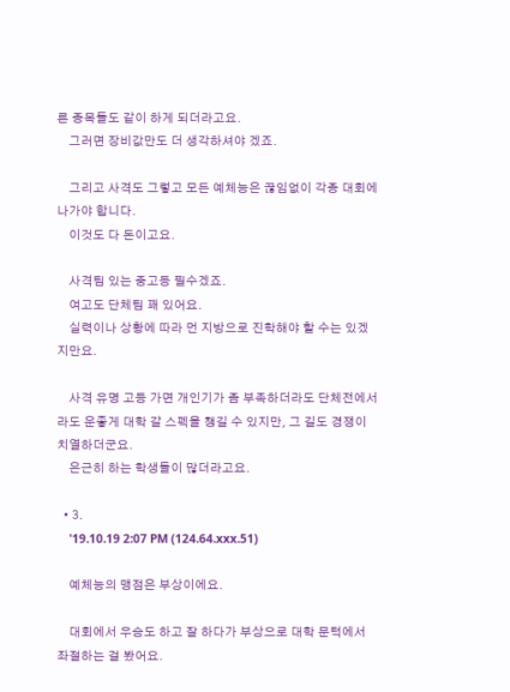른 종목들도 같이 하게 되더라고요.
    그러면 장비값만도 더 생각하셔야 겠죠.

    그리고 사격도 그렇고 모든 예체능은 끊임없이 각종 대회에 나가야 합니다.
    이것도 다 돈이고요.

    사격팀 있는 중고등 필수겠죠.
    여고도 단체팀 꽤 있어요.
    실력이나 상황에 따라 먼 지방으로 진학해야 할 수는 있겠지만요.

    사격 유명 고등 가면 개인기가 좀 부족하더라도 단체전에서라도 운좋게 대학 갈 스펙을 챙길 수 있지만, 그 길도 경쟁이 치열하더군요.
    은근히 하는 학생들이 많더라고요.

  • 3.
    '19.10.19 2:07 PM (124.64.xxx.51)

    예체능의 맹점은 부상이에요.

    대회에서 우승도 하고 잘 하다가 부상으로 대학 문턱에서 좌절하는 걸 봤어요.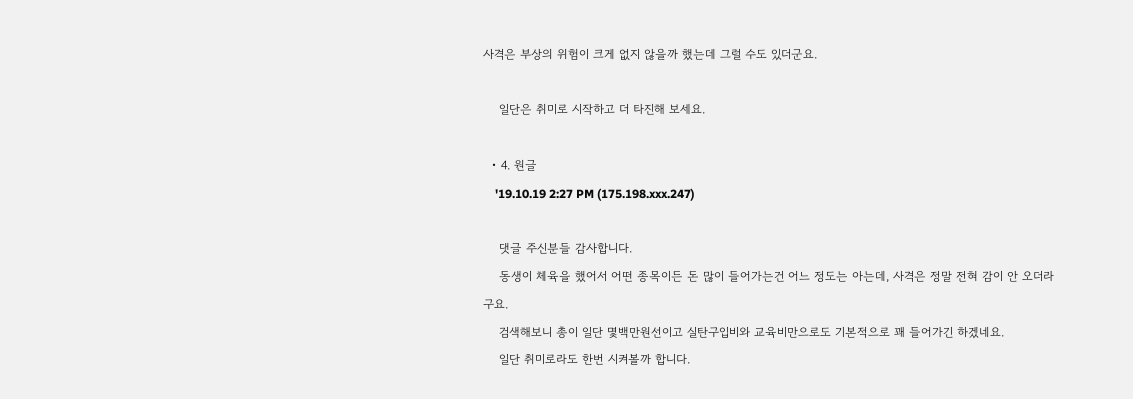사격은 부상의 위험이 크게 없지 않을까 했는데 그럴 수도 있더군요.

    일단은 취미로 시작하고 더 타진해 보세요.

  • 4. 원글
    '19.10.19 2:27 PM (175.198.xxx.247)

    댓글 주신분들 감사합니다.
    동생이 체육을 했어서 어떤 종목이든 돈 많이 들어가는건 어느 정도는 아는데, 사격은 정말 전혀 감이 안 오더라구요.
    검색해보니 총이 일단 몇백만원선이고 실탄구입비와 교육비만으로도 기본적으로 꽤 들어가긴 하겠네요.
    일단 취미로라도 한번 시켜볼까 합니다.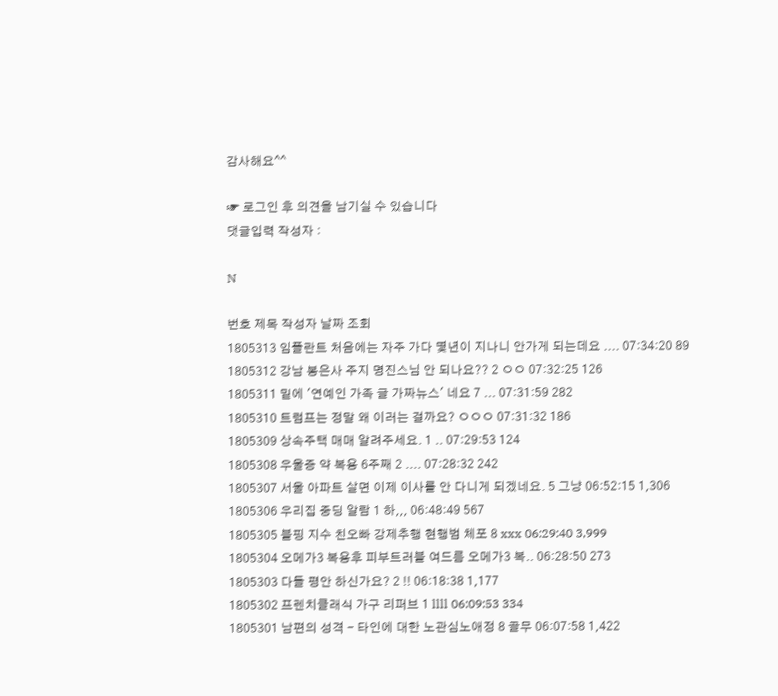감사해요^^

☞ 로그인 후 의견을 남기실 수 있습니다
댓글입력 작성자 :

N

번호 제목 작성자 날짜 조회
1805313 임플란트 처음에는 자주 가다 몇년이 지나니 안가게 되는데요 .... 07:34:20 89
1805312 강남 봉은사 주지 명진스님 안 되나요?? 2 ㅇㅇ 07:32:25 126
1805311 밑에 '연예인 가족 글 가짜뉴스' 네요 7 ... 07:31:59 282
1805310 트럼프는 정말 왜 이러는 걸까요? ㅇㅇㅇ 07:31:32 186
1805309 상속주택 매매 알려주세요. 1 .. 07:29:53 124
1805308 우울증 약 복용 6주째 2 .... 07:28:32 242
1805307 서울 아파트 살면 이제 이사를 안 다니게 되겠네요. 5 그냥 06:52:15 1,306
1805306 우리집 중딩 알람 1 하,,, 06:48:49 567
1805305 블핑 지수 친오빠 강제추행 현행범 체포 8 xxx 06:29:40 3,999
1805304 오메가3 복용후 피부트러블 여드름 오메가3 복.. 06:28:50 273
1805303 다들 평안 하신가요? 2 !! 06:18:38 1,177
1805302 프렌치클래식 가구 리퍼브 1 llll 06:09:53 334
1805301 남편의 성격 - 타인에 대한 노관심노애정 8 골무 06:07:58 1,422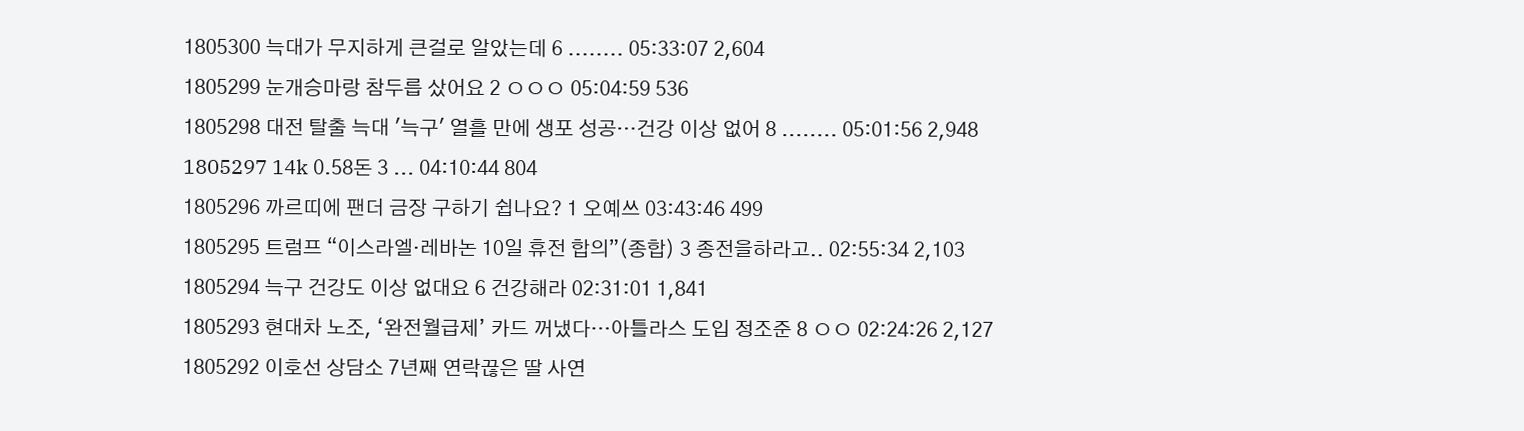1805300 늑대가 무지하게 큰걸로 알았는데 6 ........ 05:33:07 2,604
1805299 눈개승마랑 참두릅 샀어요 2 ㅇㅇㅇ 05:04:59 536
1805298 대전 탈출 늑대 '늑구' 열흘 만에 생포 성공…건강 이상 없어 8 ........ 05:01:56 2,948
1805297 14k 0.58돈 3 ... 04:10:44 804
1805296 까르띠에 팬더 금장 구하기 쉽나요? 1 오예쓰 03:43:46 499
1805295 트럼프 “이스라엘·레바논 10일 휴전 합의”(종합) 3 종전을하라고.. 02:55:34 2,103
1805294 늑구 건강도 이상 없대요 6 건강해라 02:31:01 1,841
1805293 현대차 노조, ‘완전월급제’ 카드 꺼냈다…아틀라스 도입 정조준 8 ㅇㅇ 02:24:26 2,127
1805292 이호선 상담소 7년째 연락끊은 딸 사연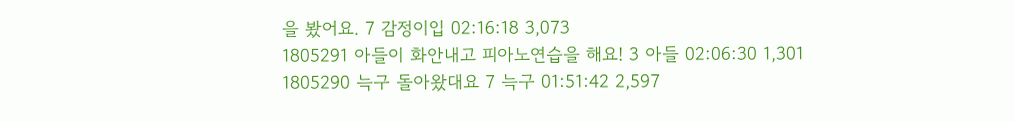을 봤어요. 7 감정이입 02:16:18 3,073
1805291 아들이 화안내고 피아노연습을 해요! 3 아들 02:06:30 1,301
1805290 늑구 돌아왔대요 7 늑구 01:51:42 2,597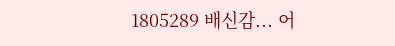1805289 배신감... 어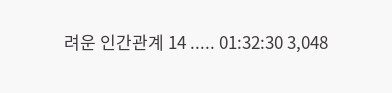려운 인간관계 14 ..... 01:32:30 3,048